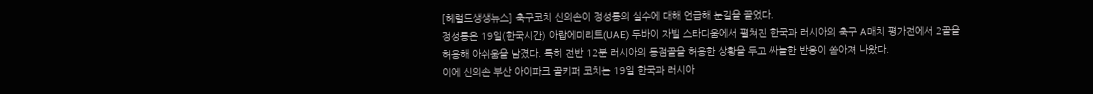[헤럴드생생뉴스] 축구코치 신의손이 정성룡의 실수에 대해 언급해 눈길을 끌었다.
정성룡은 19일(한국시간) 아랍에미리트(UAE) 두바이 자빌 스타디움에서 펼쳐진 한국과 러시아의 축구 A매치 평가전에서 2골을 허용해 아쉬움을 남겼다. 특히 전반 12분 러시아의 동점골을 허용한 상황을 두고 싸늘한 반응이 쏟아져 나왔다.
이에 신의손 부산 아이파크 골키퍼 코치는 19일 한국과 러시아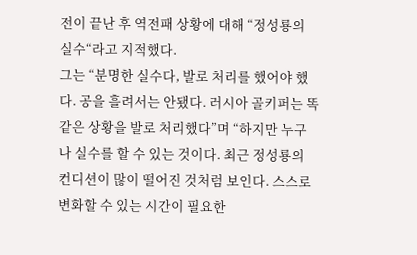전이 끝난 후 역전패 상황에 대해 “정성룡의 실수“라고 지적했다.
그는 “분명한 실수다, 발로 처리를 했어야 했다. 공을 흘려서는 안됐다. 러시아 골키퍼는 똑같은 상황을 발로 처리했다”며 “하지만 누구나 실수를 할 수 있는 것이다. 최근 정성룡의 컨디션이 많이 떨어진 것처럼 보인다. 스스로 변화할 수 있는 시간이 필요한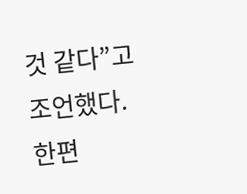것 같다”고 조언했다.
한편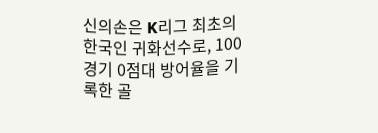신의손은 K리그 최초의 한국인 귀화선수로, 100경기 0점대 방어율을 기록한 골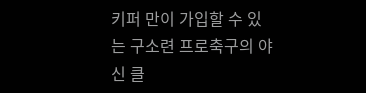키퍼 만이 가입할 수 있는 구소련 프로축구의 야신 클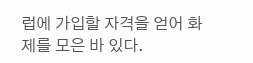럽에 가입할 자격을 얻어 화제를 모은 바 있다.